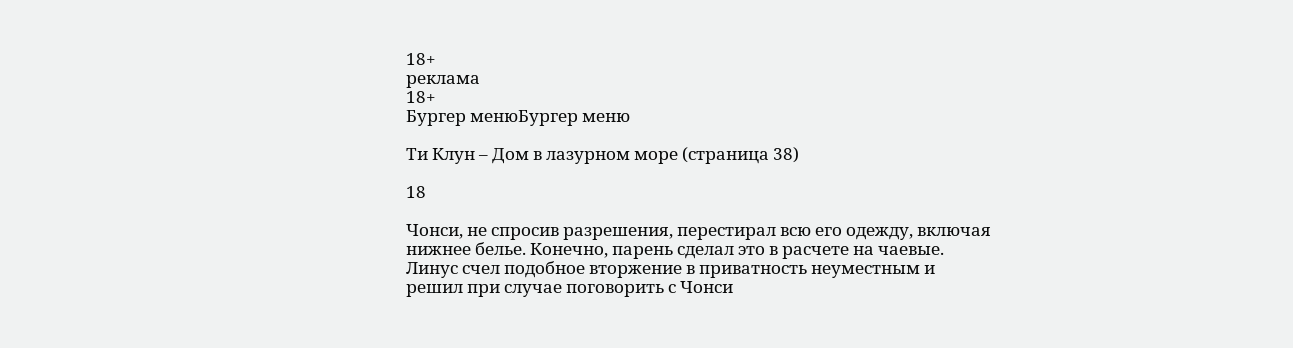18+
реклама
18+
Бургер менюБургер меню

Ти Клун – Дом в лазурном море (страница 38)

18

Чонси, не спросив разрешения, перестирал всю его одежду, включая нижнее белье. Конечно, парень сделал это в расчете на чаевые. Линус счел подобное вторжение в приватность неуместным и решил при случае поговорить с Чонси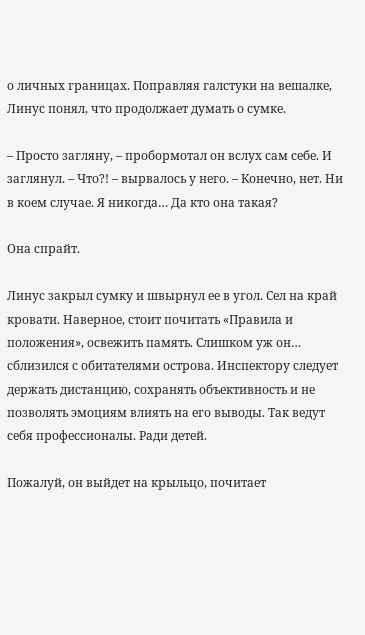о личных границах. Поправляя галстуки на вешалке, Линус понял, что продолжает думать о сумке.

– Просто загляну, – пробормотал он вслух сам себе. И заглянул. – Что?! – вырвалось у него. – Конечно, нет. Ни в коем случае. Я никогда… Да кто она такая?

Она спрайт.

Линус закрыл сумку и швырнул ее в угол. Сел на край кровати. Наверное, стоит почитать «Правила и положения», освежить память. Слишком уж он… сблизился с обитателями острова. Инспектору следует держать дистанцию, сохранять объективность и не позволять эмоциям влиять на его выводы. Так ведут себя профессионалы. Ради детей.

Пожалуй, он выйдет на крыльцо, почитает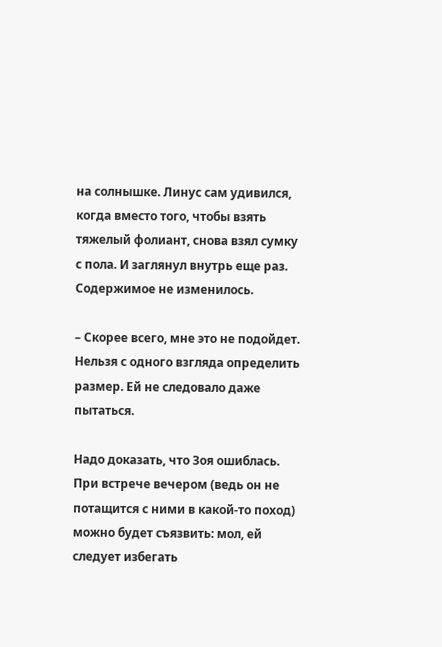на солнышке. Линус сам удивился, когда вместо того, чтобы взять тяжелый фолиант, снова взял сумку с пола. И заглянул внутрь еще раз. Содержимое не изменилось.

– Скорее всего, мне это не подойдет. Нельзя с одного взгляда определить размер. Ей не следовало даже пытаться.

Надо доказать, что Зоя ошиблась. При встрече вечером (ведь он не потащится с ними в какой-то поход) можно будет съязвить: мол, ей следует избегать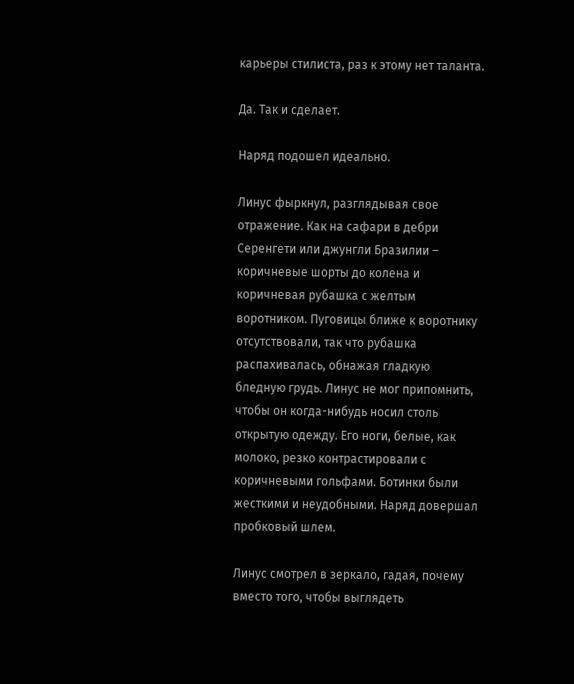карьеры стилиста, раз к этому нет таланта.

Да. Так и сделает.

Наряд подошел идеально.

Линус фыркнул, разглядывая свое отражение. Как на сафари в дебри Серенгети или джунгли Бразилии – коричневые шорты до колена и коричневая рубашка с желтым воротником. Пуговицы ближе к воротнику отсутствовали, так что рубашка распахивалась, обнажая гладкую бледную грудь. Линус не мог припомнить, чтобы он когда-нибудь носил столь открытую одежду. Его ноги, белые, как молоко, резко контрастировали с коричневыми гольфами. Ботинки были жесткими и неудобными. Наряд довершал пробковый шлем.

Линус смотрел в зеркало, гадая, почему вместо того, чтобы выглядеть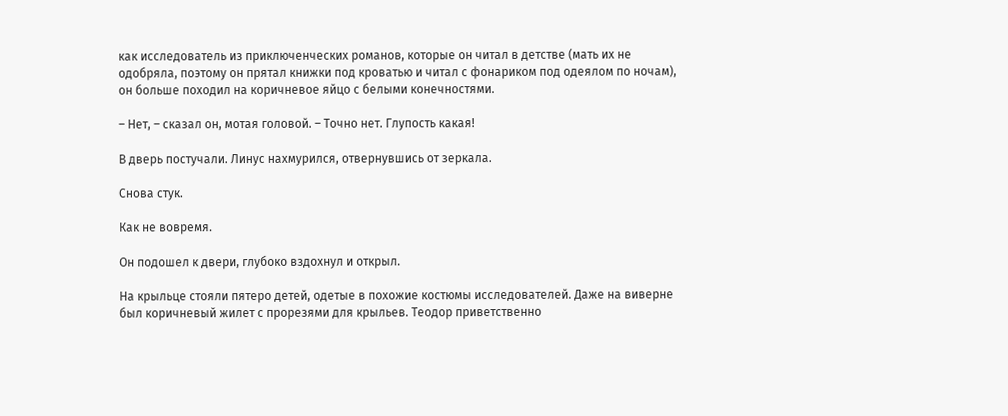как исследователь из приключенческих романов, которые он читал в детстве (мать их не одобряла, поэтому он прятал книжки под кроватью и читал с фонариком под одеялом по ночам), он больше походил на коричневое яйцо с белыми конечностями.

– Нет, – сказал он, мотая головой. – Точно нет. Глупость какая!

В дверь постучали. Линус нахмурился, отвернувшись от зеркала.

Снова стук.

Как не вовремя.

Он подошел к двери, глубоко вздохнул и открыл.

На крыльце стояли пятеро детей, одетые в похожие костюмы исследователей. Даже на виверне был коричневый жилет с прорезями для крыльев. Теодор приветственно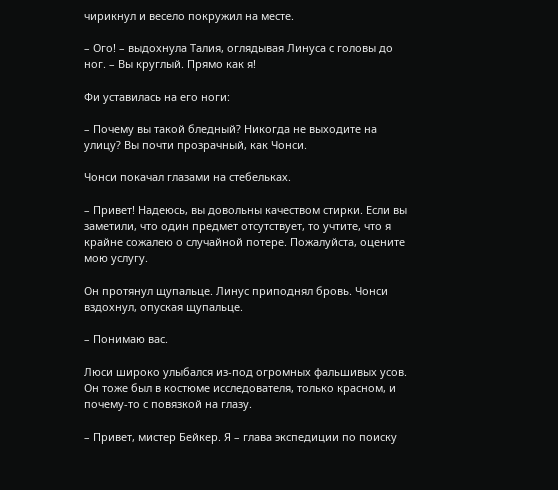чирикнул и весело покружил на месте.

– Ого! – выдохнула Талия, оглядывая Линуса с головы до ног. – Вы круглый. Прямо как я!

Фи уставилась на его ноги:

– Почему вы такой бледный? Никогда не выходите на улицу? Вы почти прозрачный, как Чонси.

Чонси покачал глазами на стебельках.

– Привет! Надеюсь, вы довольны качеством стирки. Если вы заметили, что один предмет отсутствует, то учтите, что я крайне сожалею о случайной потере. Пожалуйста, оцените мою услугу.

Он протянул щупальце. Линус приподнял бровь. Чонси вздохнул, опуская щупальце.

– Понимаю вас.

Люси широко улыбался из-под огромных фальшивых усов. Он тоже был в костюме исследователя, только красном, и почему-то с повязкой на глазу.

– Привет, мистер Бейкер. Я – глава экспедиции по поиску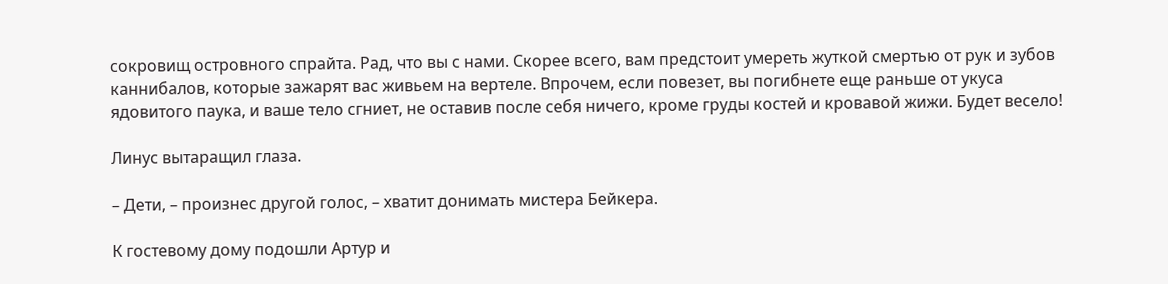сокровищ островного спрайта. Рад, что вы с нами. Скорее всего, вам предстоит умереть жуткой смертью от рук и зубов каннибалов, которые зажарят вас живьем на вертеле. Впрочем, если повезет, вы погибнете еще раньше от укуса ядовитого паука, и ваше тело сгниет, не оставив после себя ничего, кроме груды костей и кровавой жижи. Будет весело!

Линус вытаращил глаза.

– Дети, – произнес другой голос, – хватит донимать мистера Бейкера.

К гостевому дому подошли Артур и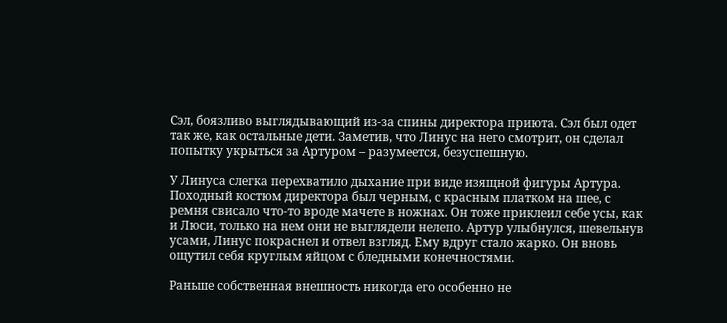Сэл, боязливо выглядывающий из-за спины директора приюта. Сэл был одет так же, как остальные дети. Заметив, что Линус на него смотрит, он сделал попытку укрыться за Артуром – разумеется, безуспешную.

У Линуса слегка перехватило дыхание при виде изящной фигуры Артура. Походный костюм директора был черным, с красным платком на шее, с ремня свисало что-то вроде мачете в ножнах. Он тоже приклеил себе усы, как и Люси, только на нем они не выглядели нелепо. Артур улыбнулся, шевельнув усами, Линус покраснел и отвел взгляд. Ему вдруг стало жарко. Он вновь ощутил себя круглым яйцом с бледными конечностями.

Раньше собственная внешность никогда его особенно не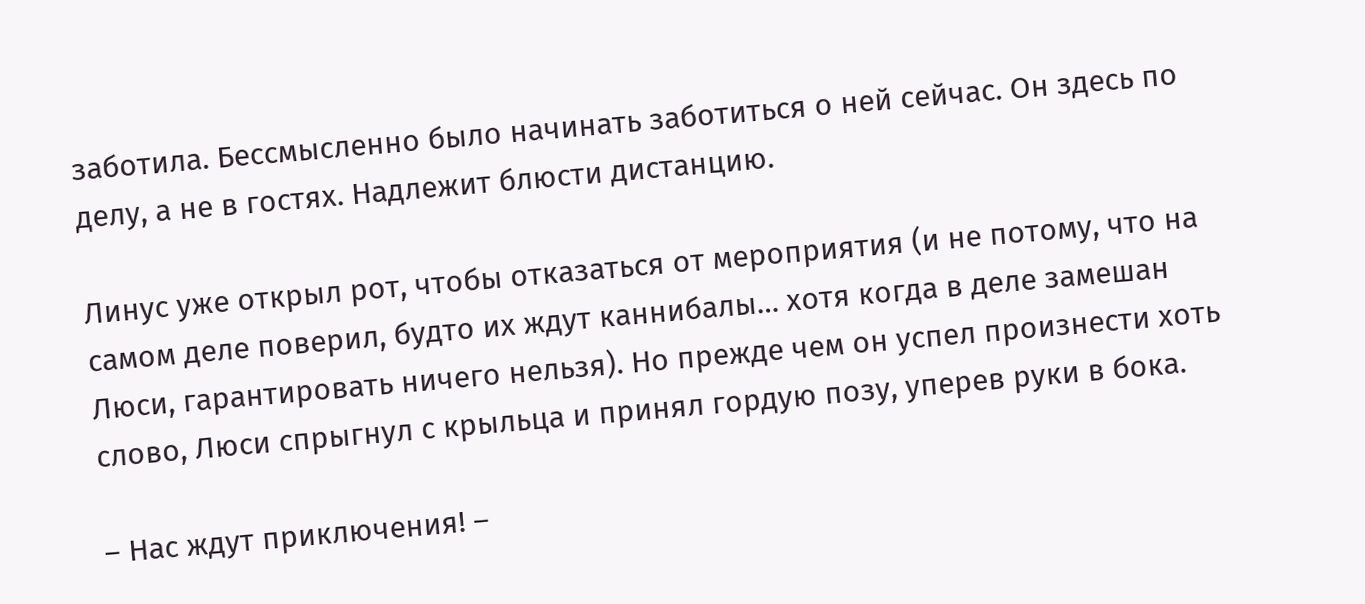заботила. Бессмысленно было начинать заботиться о ней сейчас. Он здесь по делу, а не в гостях. Надлежит блюсти дистанцию.

Линус уже открыл рот, чтобы отказаться от мероприятия (и не потому, что на самом деле поверил, будто их ждут каннибалы… хотя когда в деле замешан Люси, гарантировать ничего нельзя). Но прежде чем он успел произнести хоть слово, Люси спрыгнул с крыльца и принял гордую позу, уперев руки в бока.

– Нас ждут приключения! –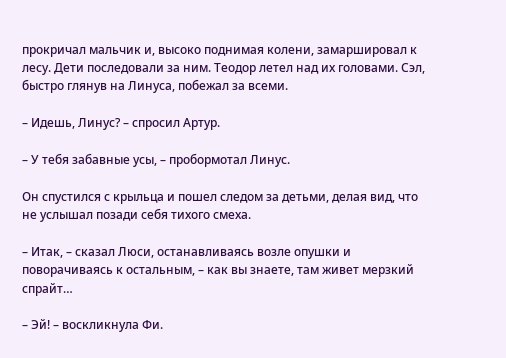прокричал мальчик и, высоко поднимая колени, замаршировал к лесу. Дети последовали за ним. Теодор летел над их головами. Сэл, быстро глянув на Линуса, побежал за всеми.

– Идешь, Линус? – спросил Артур.

– У тебя забавные усы, – пробормотал Линус.

Он спустился с крыльца и пошел следом за детьми, делая вид, что не услышал позади себя тихого смеха.

– Итак, – сказал Люси, останавливаясь возле опушки и поворачиваясь к остальным, – как вы знаете, там живет мерзкий спрайт…

– Эй! – воскликнула Фи.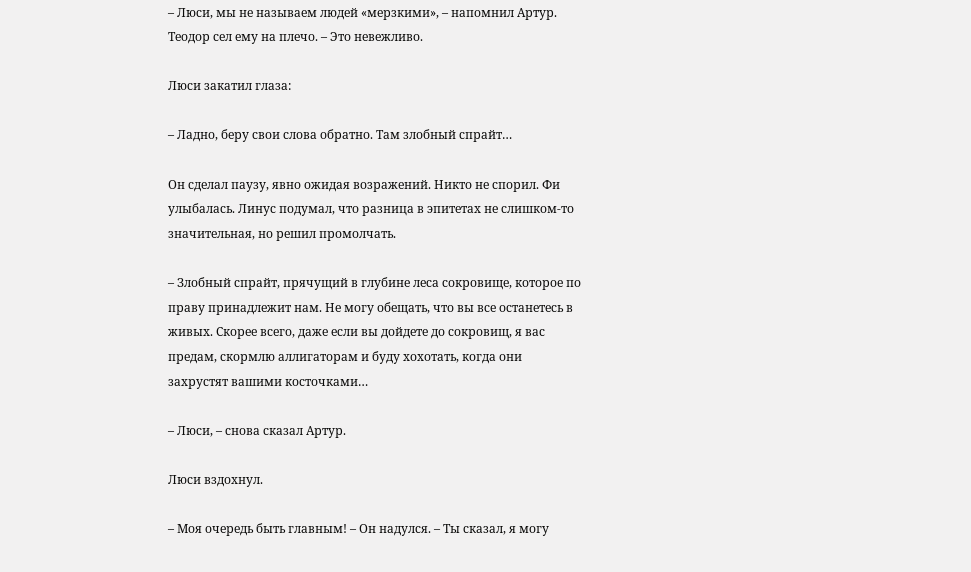– Люси, мы не называем людей «мерзкими», – напомнил Артур. Теодор сел ему на плечо. – Это невежливо.

Люси закатил глаза:

– Ладно, беру свои слова обратно. Там злобный спрайт…

Он сделал паузу, явно ожидая возражений. Никто не спорил. Фи улыбалась. Линус подумал, что разница в эпитетах не слишком-то значительная, но решил промолчать.

– Злобный спрайт, прячущий в глубине леса сокровище, которое по праву принадлежит нам. Не могу обещать, что вы все останетесь в живых. Скорее всего, даже если вы дойдете до сокровищ, я вас предам, скормлю аллигаторам и буду хохотать, когда они захрустят вашими косточками…

– Люси, – снова сказал Артур.

Люси вздохнул.

– Моя очередь быть главным! – Он надулся. – Ты сказал, я могу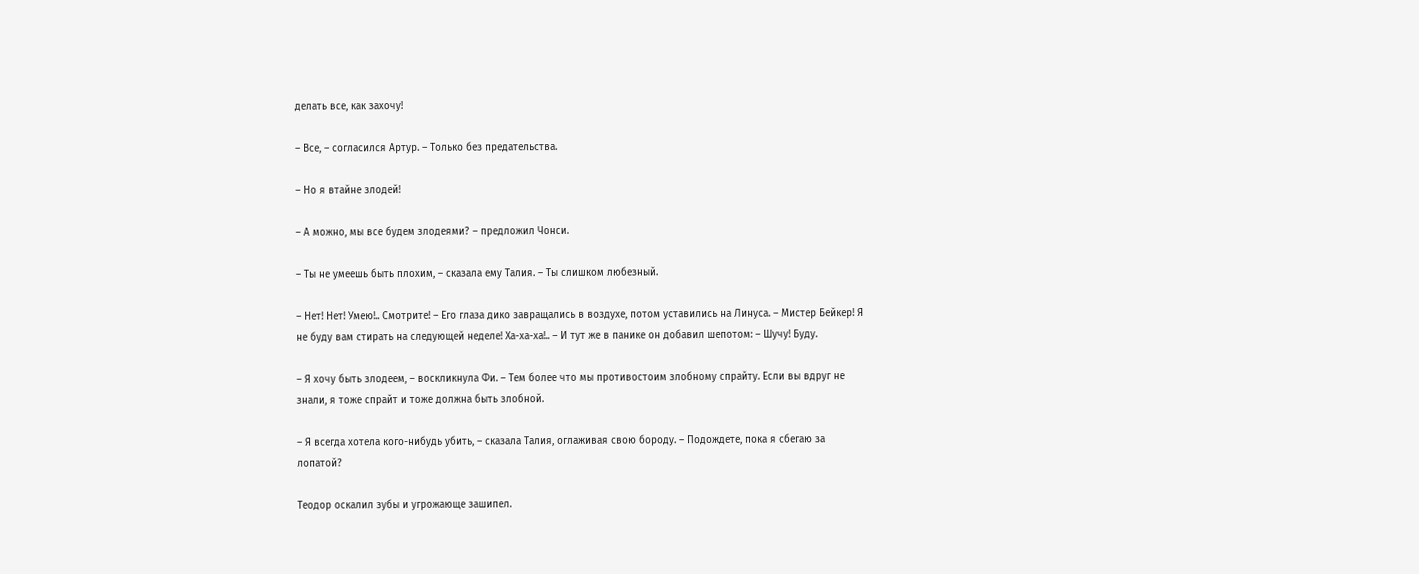делать все, как захочу!

– Все, – согласился Артур. – Только без предательства.

– Но я втайне злодей!

– А можно, мы все будем злодеями? – предложил Чонси.

– Ты не умеешь быть плохим, – сказала ему Талия. – Ты слишком любезный.

– Нет! Нет! Умею!.. Смотрите! – Его глаза дико завращались в воздухе, потом уставились на Линуса. – Мистер Бейкер! Я не буду вам стирать на следующей неделе! Ха-ха-ха!.. – И тут же в панике он добавил шепотом: – Шучу! Буду.

– Я хочу быть злодеем, – воскликнула Фи. – Тем более что мы противостоим злобному спрайту. Если вы вдруг не знали, я тоже спрайт и тоже должна быть злобной.

– Я всегда хотела кого-нибудь убить, – сказала Талия, оглаживая свою бороду. – Подождете, пока я сбегаю за лопатой?

Теодор оскалил зубы и угрожающе зашипел.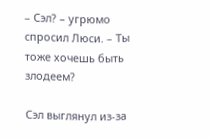– Сэл? – угрюмо спросил Люси. – Ты тоже хочешь быть злодеем?

Сэл выглянул из-за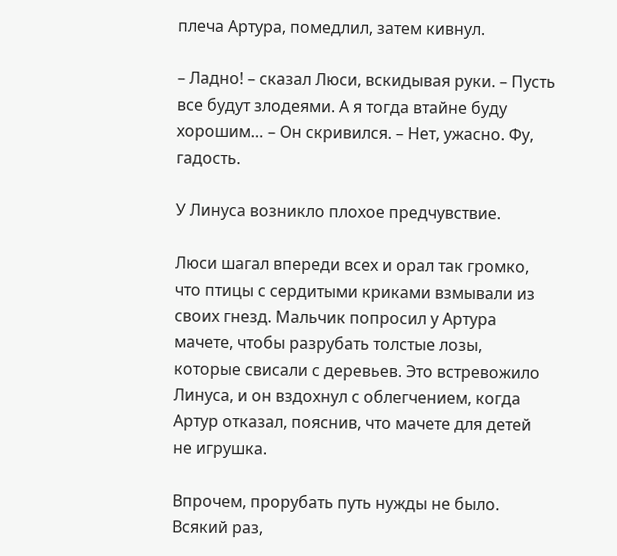плеча Артура, помедлил, затем кивнул.

– Ладно! – сказал Люси, вскидывая руки. – Пусть все будут злодеями. А я тогда втайне буду хорошим… – Он скривился. – Нет, ужасно. Фу, гадость.

У Линуса возникло плохое предчувствие.

Люси шагал впереди всех и орал так громко, что птицы с сердитыми криками взмывали из своих гнезд. Мальчик попросил у Артура мачете, чтобы разрубать толстые лозы, которые свисали с деревьев. Это встревожило Линуса, и он вздохнул с облегчением, когда Артур отказал, пояснив, что мачете для детей не игрушка.

Впрочем, прорубать путь нужды не было. Всякий раз,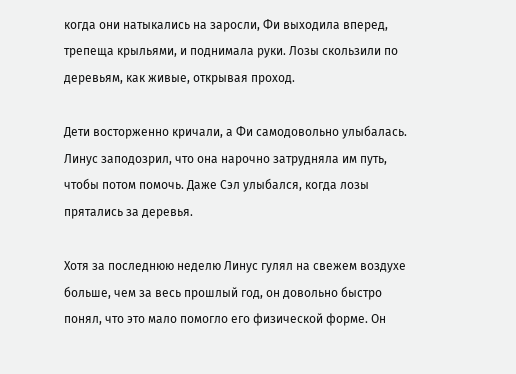когда они натыкались на заросли, Фи выходила вперед, трепеща крыльями, и поднимала руки. Лозы скользили по деревьям, как живые, открывая проход.

Дети восторженно кричали, а Фи самодовольно улыбалась. Линус заподозрил, что она нарочно затрудняла им путь, чтобы потом помочь. Даже Сэл улыбался, когда лозы прятались за деревья.

Хотя за последнюю неделю Линус гулял на свежем воздухе больше, чем за весь прошлый год, он довольно быстро понял, что это мало помогло его физической форме. Он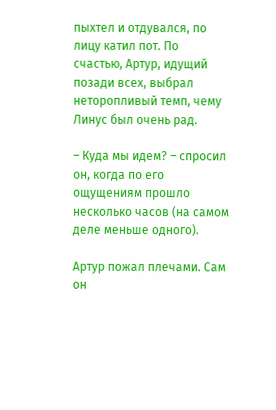пыхтел и отдувался, по лицу катил пот. По счастью, Артур, идущий позади всех, выбрал неторопливый темп, чему Линус был очень рад.

– Куда мы идем? – спросил он, когда по его ощущениям прошло несколько часов (на самом деле меньше одного).

Артур пожал плечами. Сам он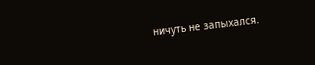ничуть не запыхался.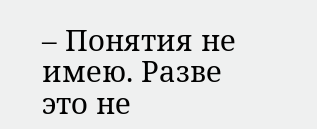– Понятия не имею. Разве это не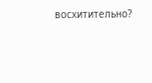восхитительно?